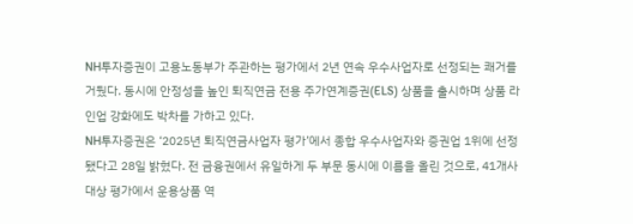NH투자증권이 고용노동부가 주관하는 평가에서 2년 연속 우수사업자로 선정되는 쾌거를 거뒀다. 동시에 안정성을 높인 퇴직연금 전용 주가연계증권(ELS) 상품을 출시하며 상품 라인업 강화에도 박차를 가하고 있다.
NH투자증권은 ‘2025년 퇴직연금사업자 평가’에서 종합 우수사업자와 증권업 1위에 선정됐다고 28일 밝혔다. 전 금융권에서 유일하게 두 부문 동시에 이름을 올린 것으로, 41개사 대상 평가에서 운용상품 역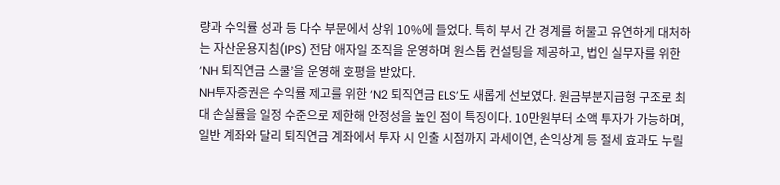량과 수익률 성과 등 다수 부문에서 상위 10%에 들었다. 특히 부서 간 경계를 허물고 유연하게 대처하는 자산운용지침(IPS) 전담 애자일 조직을 운영하며 원스톱 컨설팅을 제공하고, 법인 실무자를 위한 ‘NH 퇴직연금 스쿨’을 운영해 호평을 받았다.
NH투자증권은 수익률 제고를 위한 ‘N2 퇴직연금 ELS’도 새롭게 선보였다. 원금부분지급형 구조로 최대 손실률을 일정 수준으로 제한해 안정성을 높인 점이 특징이다. 10만원부터 소액 투자가 가능하며, 일반 계좌와 달리 퇴직연금 계좌에서 투자 시 인출 시점까지 과세이연, 손익상계 등 절세 효과도 누릴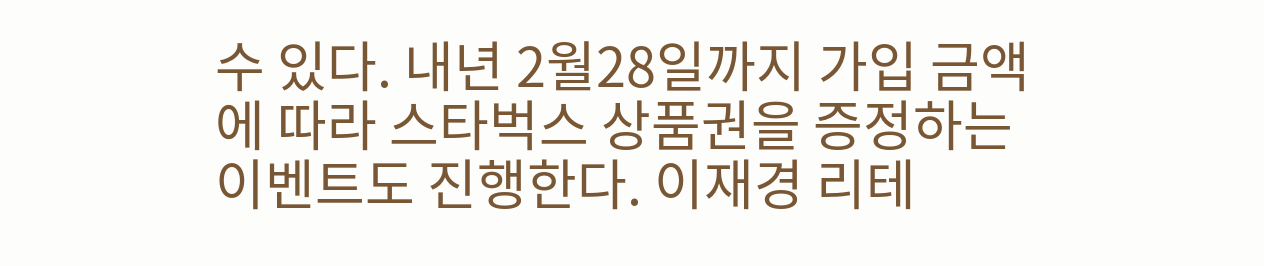수 있다. 내년 2월28일까지 가입 금액에 따라 스타벅스 상품권을 증정하는 이벤트도 진행한다. 이재경 리테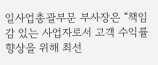일사업총괄부문 부사장은 “책임감 있는 사업자로서 고객 수익률 향상을 위해 최선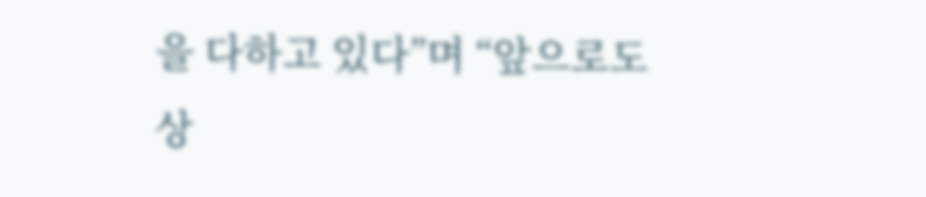을 다하고 있다”며 “앞으로도 상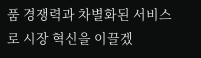품 경쟁력과 차별화된 서비스로 시장 혁신을 이끌겠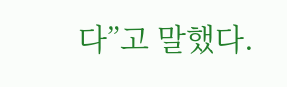다”고 말했다.